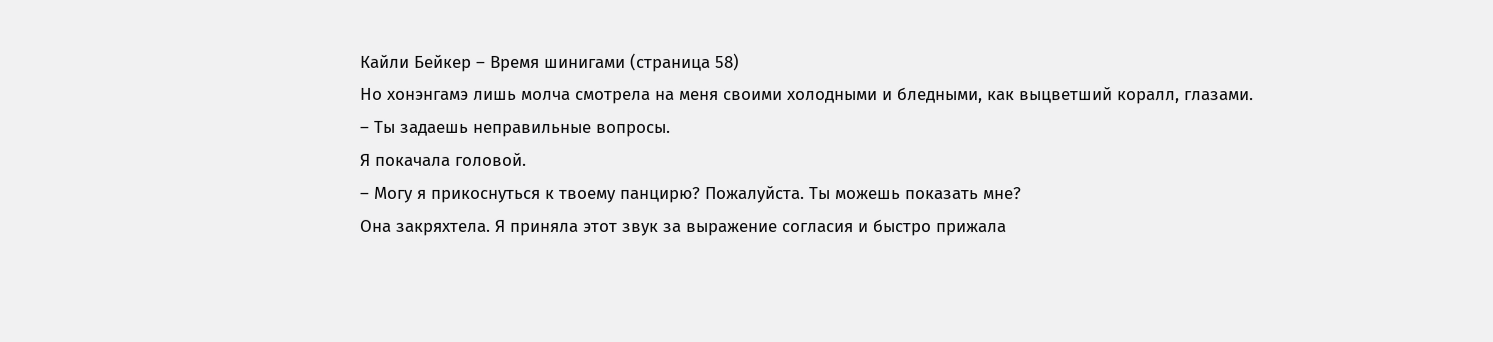Кайли Бейкер – Время шинигами (страница 58)
Но хонэнгамэ лишь молча смотрела на меня своими холодными и бледными, как выцветший коралл, глазами.
– Ты задаешь неправильные вопросы.
Я покачала головой.
– Могу я прикоснуться к твоему панцирю? Пожалуйста. Ты можешь показать мне?
Она закряхтела. Я приняла этот звук за выражение согласия и быстро прижала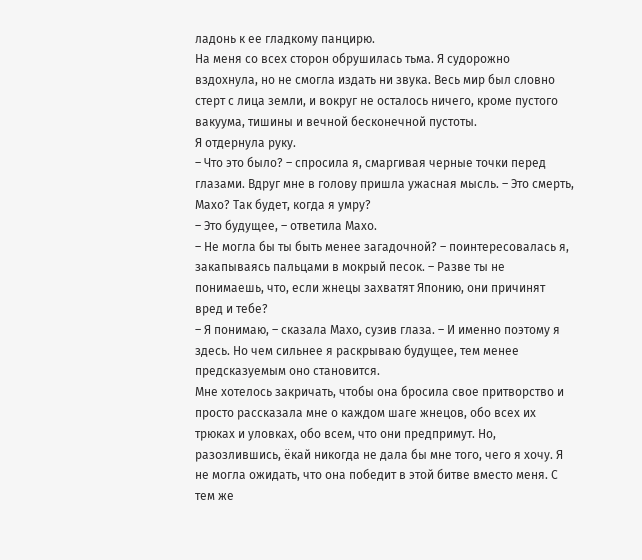ладонь к ее гладкому панцирю.
На меня со всех сторон обрушилась тьма. Я судорожно вздохнула, но не смогла издать ни звука. Весь мир был словно стерт с лица земли, и вокруг не осталось ничего, кроме пустого вакуума, тишины и вечной бесконечной пустоты.
Я отдернула руку.
– Что это было? – спросила я, смаргивая черные точки перед глазами. Вдруг мне в голову пришла ужасная мысль. – Это смерть, Махо? Так будет, когда я умру?
– Это будущее, – ответила Махо.
– Не могла бы ты быть менее загадочной? – поинтересовалась я, закапываясь пальцами в мокрый песок. – Разве ты не понимаешь, что, если жнецы захватят Японию, они причинят вред и тебе?
– Я понимаю, – сказала Махо, сузив глаза. – И именно поэтому я здесь. Но чем сильнее я раскрываю будущее, тем менее предсказуемым оно становится.
Мне хотелось закричать, чтобы она бросила свое притворство и просто рассказала мне о каждом шаге жнецов, обо всех их трюках и уловках, обо всем, что они предпримут. Но, разозлившись, ёкай никогда не дала бы мне того, чего я хочу. Я не могла ожидать, что она победит в этой битве вместо меня. С тем же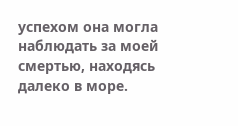успехом она могла наблюдать за моей смертью, находясь далеко в море.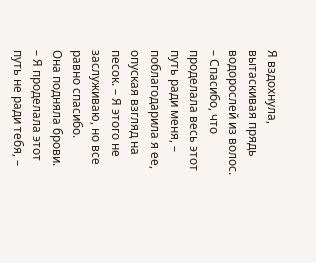Я вздохнула, вытаскивая прядь водорослей из волос.
– Спасибо, что проделала весь этот путь ради меня, – поблагодарила я ее, опуская взгляд на песок. – Я этого не заслуживаю, но все равно спасибо.
Она подняла брови.
– Я проделала этот путь не ради тебя, –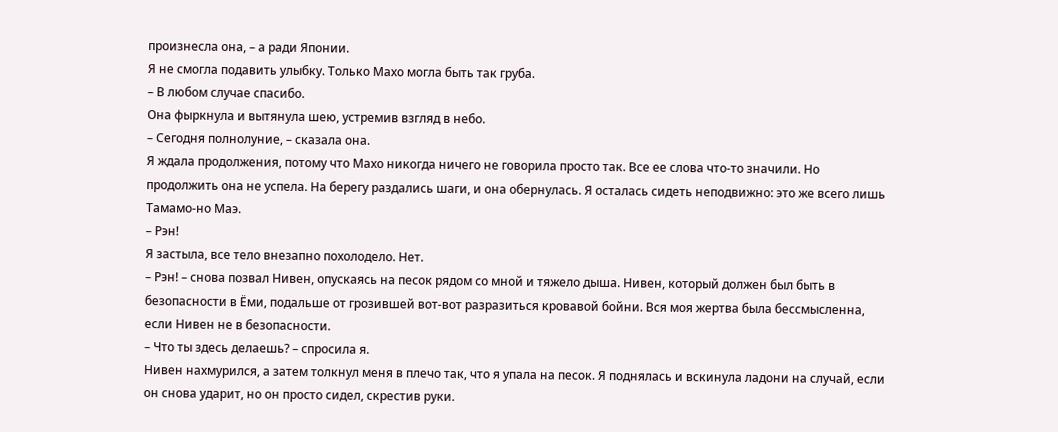произнесла она, – а ради Японии.
Я не смогла подавить улыбку. Только Махо могла быть так груба.
– В любом случае спасибо.
Она фыркнула и вытянула шею, устремив взгляд в небо.
– Сегодня полнолуние, – сказала она.
Я ждала продолжения, потому что Махо никогда ничего не говорила просто так. Все ее слова что-то значили. Но продолжить она не успела. На берегу раздались шаги, и она обернулась. Я осталась сидеть неподвижно: это же всего лишь Тамамо-но Маэ.
– Рэн!
Я застыла, все тело внезапно похолодело. Нет.
– Рэн! – снова позвал Нивен, опускаясь на песок рядом со мной и тяжело дыша. Нивен, который должен был быть в безопасности в Ёми, подальше от грозившей вот-вот разразиться кровавой бойни. Вся моя жертва была бессмысленна, если Нивен не в безопасности.
– Что ты здесь делаешь? – спросила я.
Нивен нахмурился, а затем толкнул меня в плечо так, что я упала на песок. Я поднялась и вскинула ладони на случай, если он снова ударит, но он просто сидел, скрестив руки.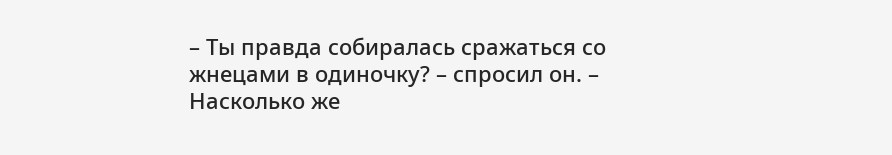– Ты правда собиралась сражаться со жнецами в одиночку? – спросил он. – Насколько же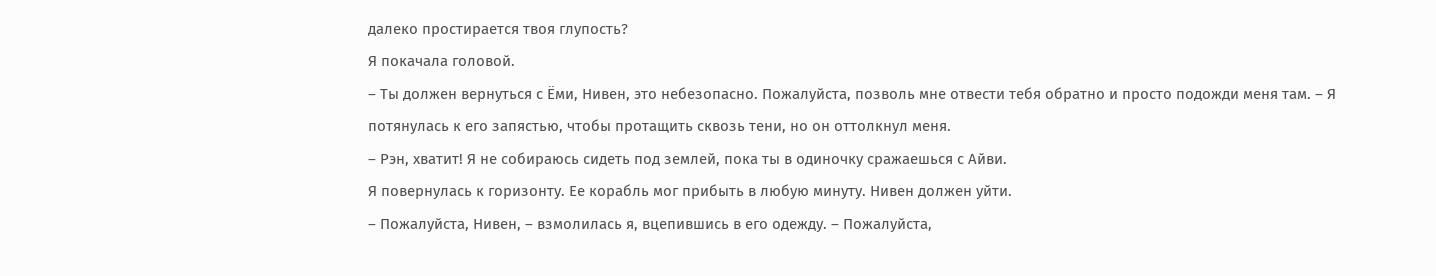далеко простирается твоя глупость?
Я покачала головой.
– Ты должен вернуться с Ёми, Нивен, это небезопасно. Пожалуйста, позволь мне отвести тебя обратно и просто подожди меня там. – Я потянулась к его запястью, чтобы протащить сквозь тени, но он оттолкнул меня.
– Рэн, хватит! Я не собираюсь сидеть под землей, пока ты в одиночку сражаешься с Айви.
Я повернулась к горизонту. Ее корабль мог прибыть в любую минуту. Нивен должен уйти.
– Пожалуйста, Нивен, – взмолилась я, вцепившись в его одежду. – Пожалуйста,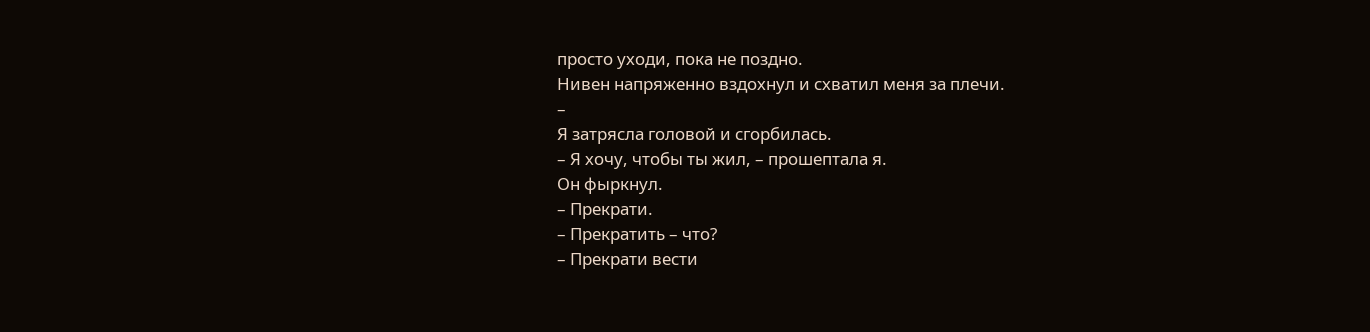просто уходи, пока не поздно.
Нивен напряженно вздохнул и схватил меня за плечи.
–
Я затрясла головой и сгорбилась.
– Я хочу, чтобы ты жил, – прошептала я.
Он фыркнул.
– Прекрати.
– Прекратить – что?
– Прекрати вести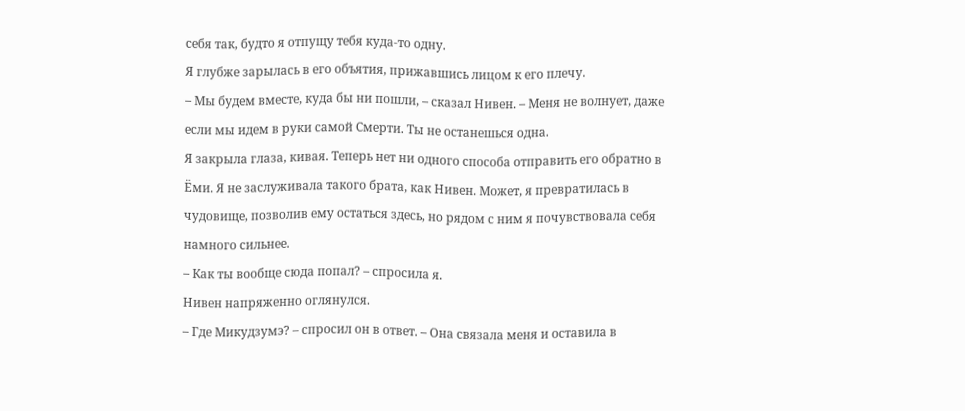себя так, будто я отпущу тебя куда-то одну.
Я глубже зарылась в его объятия, прижавшись лицом к его плечу.
– Мы будем вместе, куда бы ни пошли, – сказал Нивен. – Меня не волнует, даже если мы идем в руки самой Смерти. Ты не останешься одна.
Я закрыла глаза, кивая. Теперь нет ни одного способа отправить его обратно в Ёми. Я не заслуживала такого брата, как Нивен. Может, я превратилась в чудовище, позволив ему остаться здесь, но рядом с ним я почувствовала себя намного сильнее.
– Как ты вообще сюда попал? – спросила я.
Нивен напряженно оглянулся.
– Где Микудзумэ? – спросил он в ответ. – Она связала меня и оставила в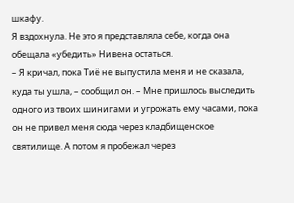шкафу.
Я вздохнула. Не это я представляла себе, когда она обещала «убедить» Нивена остаться.
– Я кричал, пока Тиё не выпустила меня и не сказала, куда ты ушла, – сообщил он. – Мне пришлось выследить одного из твоих шинигами и угрожать ему часами, пока он не привел меня сюда через кладбищенское святилище. А потом я пробежал через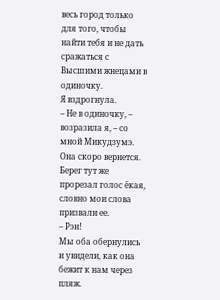весь город только для того, чтобы найти тебя и не дать сражаться с Высшими жнецами в одиночку.
Я вздрогнула.
– Не в одиночку, – возразила я, – со мной Микудзумэ. Она скоро вернется.
Берег тут же прорезал голос ёкая, словно мои слова призвали ее.
– Рэн!
Мы оба обернулись и увидели, как она бежит к нам через пляж.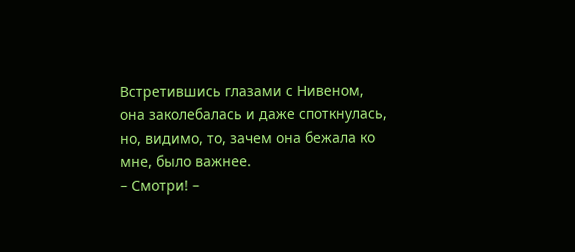Встретившись глазами с Нивеном, она заколебалась и даже споткнулась, но, видимо, то, зачем она бежала ко мне, было важнее.
– Смотри! –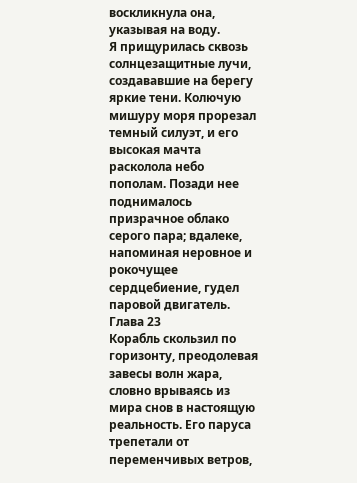воскликнула она, указывая на воду.
Я прищурилась сквозь солнцезащитные лучи, создававшие на берегу яркие тени. Колючую мишуру моря прорезал темный силуэт, и его высокая мачта расколола небо пополам. Позади нее поднималось призрачное облако серого пара; вдалеке, напоминая неровное и рокочущее сердцебиение, гудел паровой двигатель.
Глава 23
Корабль скользил по горизонту, преодолевая завесы волн жара, словно врываясь из мира снов в настоящую реальность. Его паруса трепетали от переменчивых ветров,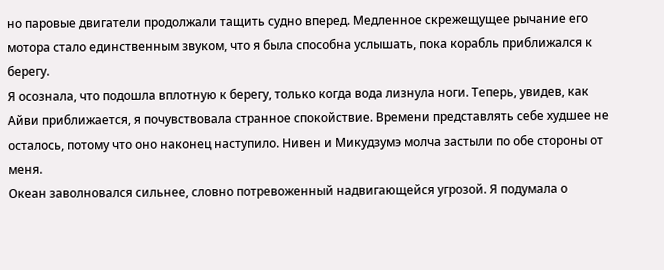но паровые двигатели продолжали тащить судно вперед. Медленное скрежещущее рычание его мотора стало единственным звуком, что я была способна услышать, пока корабль приближался к берегу.
Я осознала, что подошла вплотную к берегу, только когда вода лизнула ноги. Теперь, увидев, как Айви приближается, я почувствовала странное спокойствие. Времени представлять себе худшее не осталось, потому что оно наконец наступило. Нивен и Микудзумэ молча застыли по обе стороны от меня.
Океан заволновался сильнее, словно потревоженный надвигающейся угрозой. Я подумала о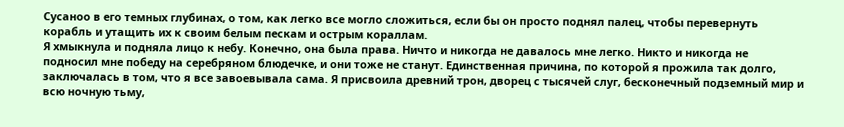Сусаноо в его темных глубинах, о том, как легко все могло сложиться, если бы он просто поднял палец, чтобы перевернуть корабль и утащить их к своим белым пескам и острым кораллам.
Я хмыкнула и подняла лицо к небу. Конечно, она была права. Ничто и никогда не давалось мне легко. Никто и никогда не подносил мне победу на серебряном блюдечке, и они тоже не станут. Единственная причина, по которой я прожила так долго, заключалась в том, что я все завоевывала сама. Я присвоила древний трон, дворец с тысячей слуг, бесконечный подземный мир и всю ночную тьму,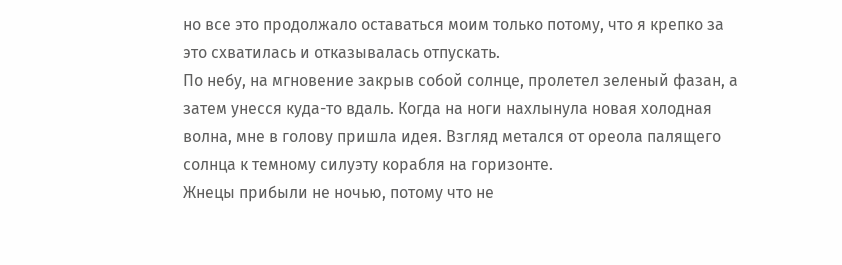но все это продолжало оставаться моим только потому, что я крепко за это схватилась и отказывалась отпускать.
По небу, на мгновение закрыв собой солнце, пролетел зеленый фазан, а затем унесся куда-то вдаль. Когда на ноги нахлынула новая холодная волна, мне в голову пришла идея. Взгляд метался от ореола палящего солнца к темному силуэту корабля на горизонте.
Жнецы прибыли не ночью, потому что не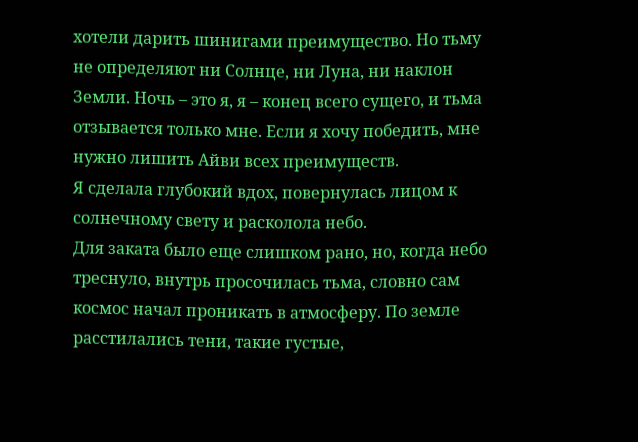хотели дарить шинигами преимущество. Но тьму не определяют ни Солнце, ни Луна, ни наклон Земли. Ночь – это я, я – конец всего сущего, и тьма отзывается только мне. Если я хочу победить, мне нужно лишить Айви всех преимуществ.
Я сделала глубокий вдох, повернулась лицом к солнечному свету и расколола небо.
Для заката было еще слишком рано, но, когда небо треснуло, внутрь просочилась тьма, словно сам космос начал проникать в атмосферу. По земле расстилались тени, такие густые,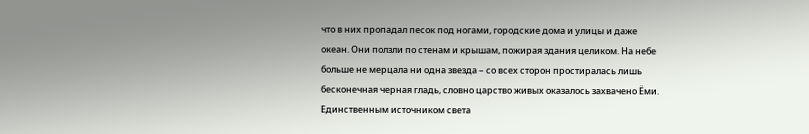что в них пропадал песок под ногами, городские дома и улицы и даже океан. Они ползли по стенам и крышам, пожирая здания целиком. На небе больше не мерцала ни одна звезда – со всех сторон простиралась лишь бесконечная черная гладь, словно царство живых оказалось захвачено Ёми. Единственным источником света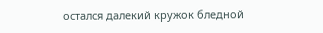остался далекий кружок бледной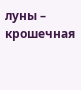луны – крошечная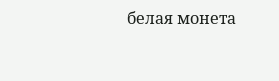белая монета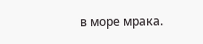в море мрака.